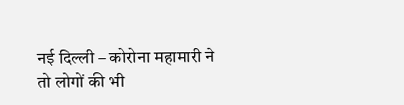नई दिल्ली – कोरोना महामारी ने तो लोगों की भी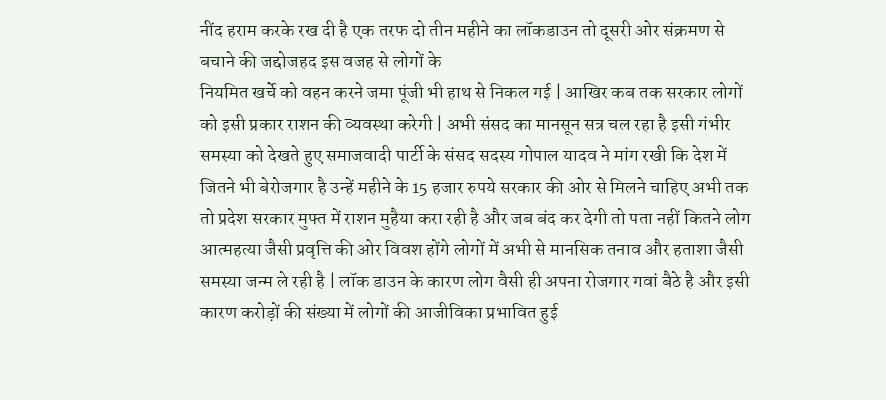नींद हराम करके रख दी है एक तरफ दो तीन महीने का लॉकडाउन तो दूसरी ओर संक्रमण से बचाने की जद्दोजहद इस वजह से लोगों के
नियमित खर्चे को वहन करने जमा पूंजी भी हाथ से निकल गई | आखिर कब तक सरकार लोगों को इसी प्रकार राशन की व्यवस्था करेगी | अभी संसद का मानसून सत्र चल रहा है इसी गंभीर समस्या को देखते हुए समाजवादी पार्टी के संसद सदस्य गोपाल यादव ने मांग रखी कि देश में जितने भी बेरोजगार है उन्हें महीने के 15 हजार रुपये सरकार की ओर से मिलने चाहिए अभी तक तो प्रदेश सरकार मुफ्त में राशन मुहैया करा रही है और जब बंद कर देगी तो पता नहीं कितने लोग आत्महत्या जैसी प्रवृत्ति की ओर विवश होंगे लोगों में अभी से मानसिक तनाव और हताशा जैसी समस्या जन्म ले रही है | लॉक डाउन के कारण लोग वैसी ही अपना रोजगार गवां बैठे है और इसी कारण करोड़ों की संख्या में लोगों की आजीविका प्रभावित हुई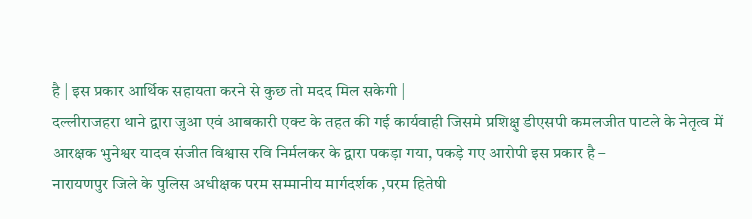है | इस प्रकार आर्थिक सहायता करने से कुछ तो मदद मिल सकेगी |
दल्लीराजहरा थाने द्वारा जुआ एवं आबकारी एक्ट के तहत की गई कार्यवाही जिसमे प्रशिक्षु डीएसपी कमलजीत पाटले के नेतृत्व में आरक्षक भुनेश्वर यादव संजीत विश्वास रवि निर्मलकर के द्वारा पकड़ा गया, पकड़े गए आरोपी इस प्रकार है –
नारायणपुर जिले के पुलिस अधीक्षक परम सम्मानीय मार्गदर्शक ,परम हितेषी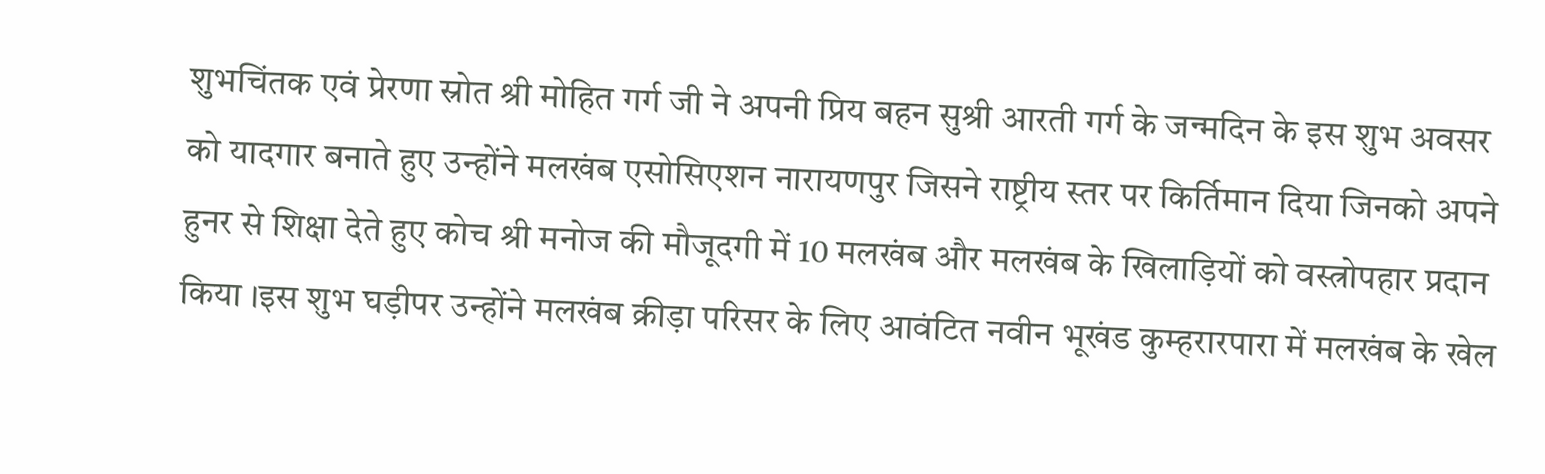शुभचिंतक एवं प्रेरणा स्रोत श्री मोहित गर्ग जी ने अपनी प्रिय बहन सुश्री आरती गर्ग के जन्मदिन के इस शुभ अवसर को यादगार बनाते हुए उन्होंने मलखंब एसोसिएशन नारायणपुर जिसने राष्ट्रीय स्तर पर किर्तिमान दिया जिनको अपने हुनर से शिक्षा देते हुए कोच श्री मनोज की मौजूदगी में 10 मलखंब और मलखंब के खिलाड़ियों को वस्त्रोपहार प्रदान किया ।इस शुभ घड़ीपर उन्होंने मलखंब क्रीड़ा परिसर के लिए आवंटित नवीन भूखंड कुम्हरारपारा में मलखंब के खेल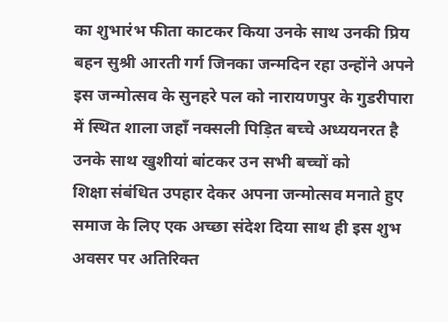का शुभारंभ फीता काटकर किया उनके साथ उनकी प्रिय बहन सुश्री आरती गर्ग जिनका जन्मदिन रहा उन्होंने अपने इस जन्मोत्सव के सुनहरे पल को नारायणपुर के गुडरीपारा में स्थित शाला जहाँ नक्सली पिड़ित बच्चे अध्ययनरत है उनके साथ खुशीयां बांटकर उन सभी बच्चों को
शिक्षा संबंधित उपहार देकर अपना जन्मोत्सव मनाते हुए समाज के लिए एक अच्छा संदेश दिया साथ ही इस शुभ अवसर पर अतिरिक्त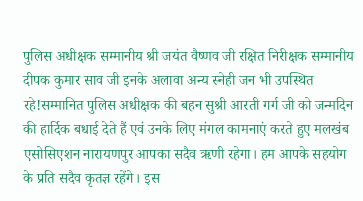पुलिस अधीक्षक सम्मानीय श्री जयंत वैष्णव जी रक्षित निरीक्षक सम्मानीय दीपक कुमार साव जी इनके अलावा अन्य स्नेही जन भी उपस्थित रहे!सम्मानित पुलिस अधीक्षक की बहन सुश्री आरती गर्ग जी को जन्मदिन की हार्दिक बधाई देते हैं एवं उनके लिए मंगल कामनाएं करते हुए मलखंब एसोसिएशन नारायणपुर आपका सदैव ऋणी रहेगा। हम आपके सहयोग के प्रति सदैव कृतज्ञ रहेंगे। इस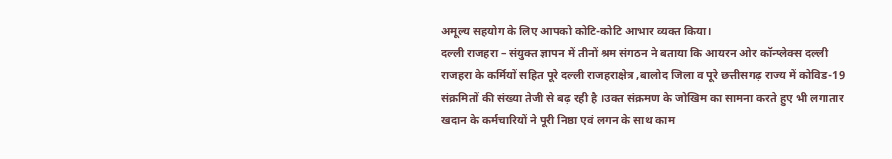अमूल्य सहयोग के लिए आपको कोटि-कोटि आभार व्यक्त किया।
दल्ली राजहरा – संयुक्त ज्ञापन में तीनों श्रम संगठन ने बताया कि आयरन ओर कॉन्प्लेक्स दल्ली राजहरा के कर्मियों सहित पूरे दल्ली राजहराक्षेत्र ,बालोद जिला व पूरे छत्तीसगढ़ राज्य में कोविड-19 संक्रमितों की संख्या तेजी से बढ़ रही है ।उक्त संक्रमण के जोखिम का सामना करते हुए भी लगातार खदान के कर्मचारियों ने पूरी निष्ठा एवं लगन के साथ काम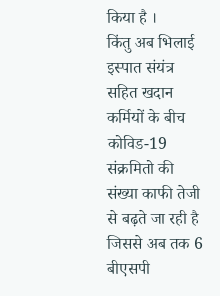किया है ।
किंतु अब भिलाई इस्पात संयंत्र सहित खदान कर्मियों के बीच कोविड-19 संक्रमितो की संख्या काफी तेजी से बढ़ते जा रही है जिससे अब तक 6 बीएसपी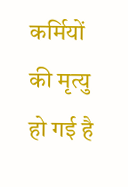कर्मियों की मृत्यु हो गई है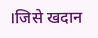।जिसे खदान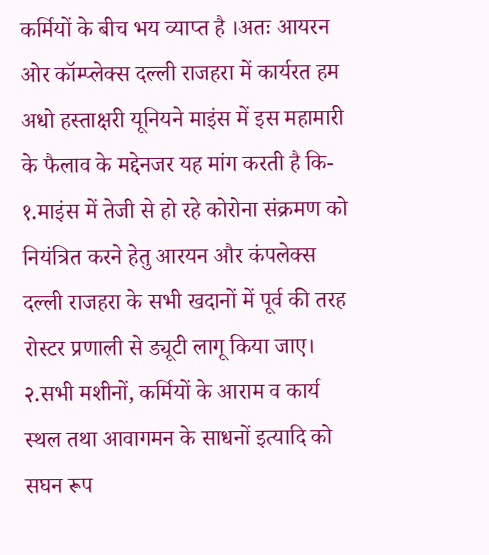कर्मियों के बीच भय व्याप्त है ।अतः आयरन ओर कॉम्प्लेक्स दल्ली राजहरा में कार्यरत हम अधो हस्ताक्षरी यूनियने माइंस में इस महामारी के फैलाव के मद्देनजर यह मांग करती है कि-
१.माइंस में तेजी से हो रहे कोरोना संक्रमण को नियंत्रित करने हेतु आरयन और कंपलेक्स दल्ली राजहरा के सभी खदानों में पूर्व की तरह रोस्टर प्रणाली से ड्यूटी लागू किया जाए। २.सभी मशीनों, कर्मियों के आराम व कार्य स्थल तथा आवागमन के साधनों इत्यादि को सघन रूप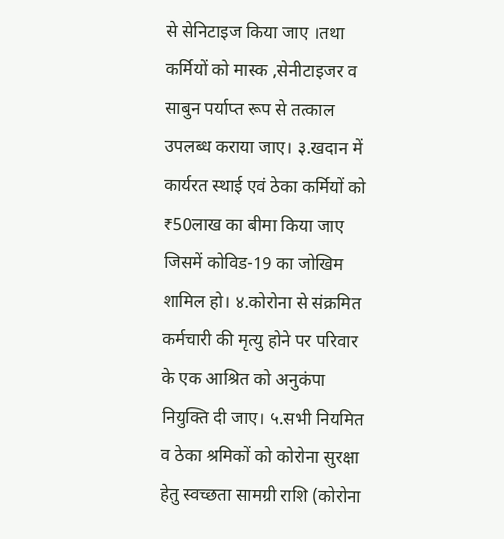से सेनिटाइज किया जाए ।तथा कर्मियों को मास्क ,सेनीटाइजर व साबुन पर्याप्त रूप से तत्काल उपलब्ध कराया जाए। ३.खदान में कार्यरत स्थाई एवं ठेका कर्मियों को ₹50लाख का बीमा किया जाए जिसमें कोविड-19 का जोखिम शामिल हो। ४.कोरोना से संक्रमित कर्मचारी की मृत्यु होने पर परिवार के एक आश्रित को अनुकंपा नियुक्ति दी जाए। ५.सभी नियमित व ठेका श्रमिकों को कोरोना सुरक्षा हेतु स्वच्छता सामग्री राशि (कोरोना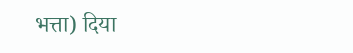भत्ता) दिया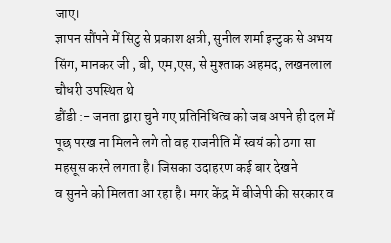जाए।
ज्ञापन सौंपने में सिटु से प्रकाश क्षत्री, सुनील शर्मा इन्टुक से अभय सिंग, मानकर जी , बी, एम,एस, से मुश्ताक अहमद, लखनलाल चौधरी उपस्थित थे
डौंडी :- जनता द्वारा चुने गए प्रतिनिधित्व को जब अपने ही दल में पूछ परख ना मिलने लगे तो वह राजनीति में स्वयं को ठगा सा महसूस करने लगता है। जिसका उदाहरण कई बार देखने
व सुनने को मिलता आ रहा है। मगर केंद्र में बीजेपी की सरकार व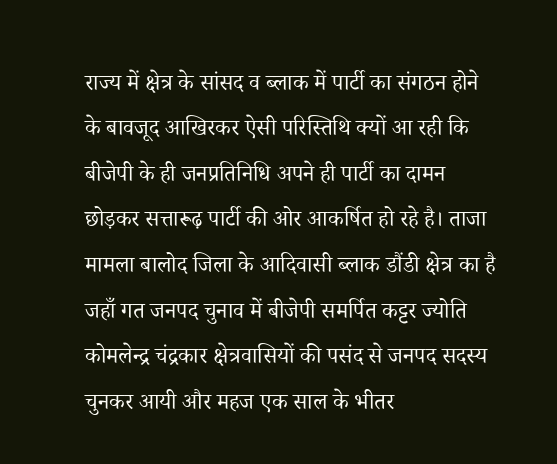राज्य में क्षेत्र के सांसद व ब्लाक में पार्टी का संगठन होने के बावजूद आखिरकर ऐसी परिस्तिथि क्यों आ रही कि बीजेपी के ही जनप्रतिनिधि अपने ही पार्टी का दामन छोड़कर सत्तारूढ़ पार्टी की ओर आकर्षित हो रहे है। ताजा मामला बालोद जिला के आदिवासी ब्लाक डौंडी क्षेत्र का है जहाँ गत जनपद चुनाव में बीजेपी समर्पित कट्टर ज्योति कोमलेन्द्र चंद्रकार क्षेत्रवासियों की पसंद से जनपद सदस्य चुनकर आयी और महज एक साल के भीतर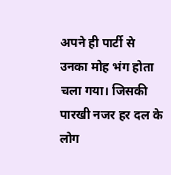अपने ही पार्टी से उनका मोह भंग होता चला गया। जिसकी पारखी नजर हर दल के लोग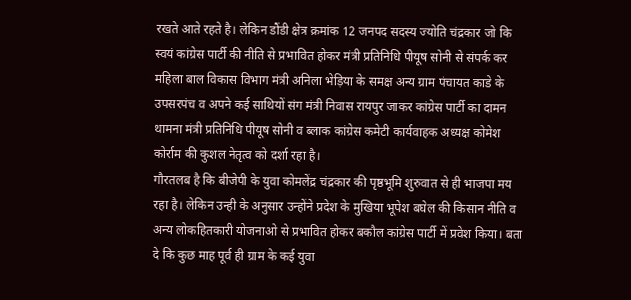रखते आते रहते है। लेकिन डौंडी क्षेत्र क्रमांक 12 जनपद सदस्य ज्योति चंद्रकार जो कि स्वयं कांग्रेस पार्टी की नीति से प्रभावित होकर मंत्री प्रतिनिधि पीयूष सोनी से संपर्क कर महिला बाल विकास विभाग मंत्री अनिला भेड़िया के समक्ष अन्य ग्राम पंचायत काडे के उपसरपंच व अपने कई साथियों संग मंत्री निवास रायपुर जाकर कांग्रेस पार्टी का दामन थामना मंत्री प्रतिनिधि पीयूष सोनी व ब्लाक कांग्रेस कमेटी कार्यवाहक अध्यक्ष कोमेश कोर्राम की कुशल नेतृत्व को दर्शा रहा है।
गौरतलब है कि बीजेपी के युवा कोमलेंद्र चंद्रकार की पृष्ठभूमि शुरुवात से ही भाजपा मय रहा है। लेकिन उन्ही के अनुसार उन्होंने प्रदेश के मुखिया भूपेश बघेल की किसान नीति व अन्य लोकहितकारी योजनाओ से प्रभावित होकर बकौल कांग्रेस पार्टी में प्रवेश किया। बता दे कि कुछ माह पूर्व ही ग्राम के कई युवा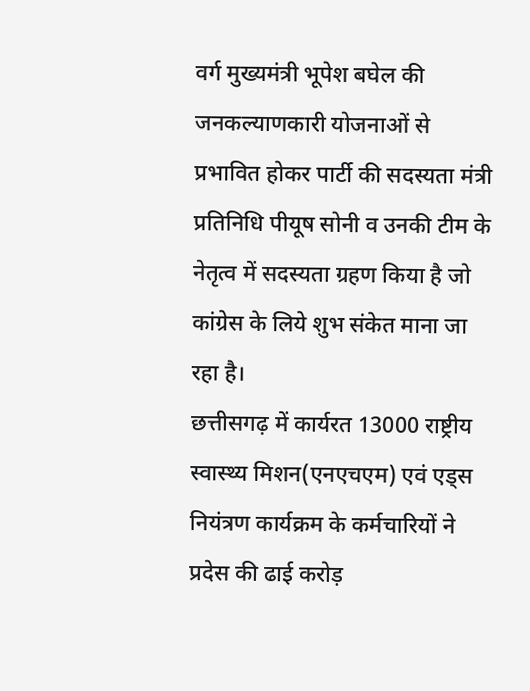वर्ग मुख्यमंत्री भूपेश बघेल की जनकल्याणकारी योजनाओं से प्रभावित होकर पार्टी की सदस्यता मंत्री प्रतिनिधि पीयूष सोनी व उनकी टीम के नेतृत्व में सदस्यता ग्रहण किया है जो कांग्रेस के लिये शुभ संकेत माना जा रहा है।
छत्तीसगढ़ में कार्यरत 13000 राष्ट्रीय स्वास्थ्य मिशन(एनएचएम) एवं एड्स नियंत्रण कार्यक्रम के कर्मचारियों ने प्रदेस की ढाई करोड़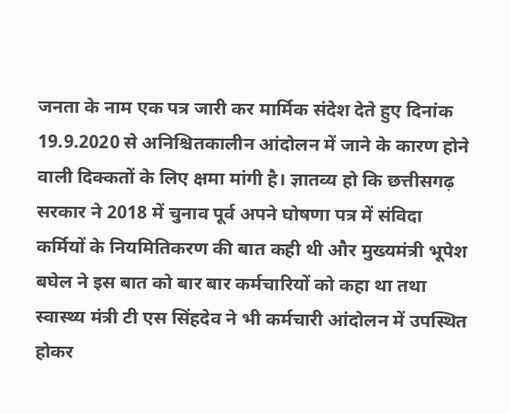जनता के नाम एक पत्र जारी कर मार्मिक संदेश देते हुए दिनांक 19.9.2020 से अनिश्चितकालीन आंदोलन में जाने के कारण होने वाली दिक्कतों के लिए क्षमा मांगी है। ज्ञातव्य हो कि छत्तीसगढ़ सरकार ने 2018 में चुनाव पूर्व अपने घोषणा पत्र में संविदा कर्मियों के नियमितिकरण की बात कही थी और मुख्यमंत्री भूपेश बघेल ने इस बात को बार बार कर्मचारियों को कहा था तथा स्वास्थ्य मंत्री टी एस सिंहदेव ने भी कर्मचारी आंदोलन में उपस्थित होकर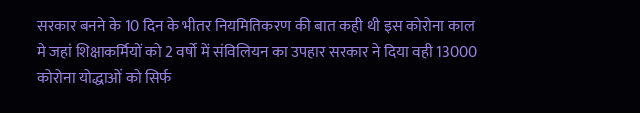सरकार बनने के 10 दिन के भीतर नियमितिकरण की बात कही थी इस कोरोना काल मे जहां शिक्षाकर्मियों को 2 वर्षो में संविलियन का उपहार सरकार ने दिया वही 13000 कोरोना योद्धाओं को सिर्फ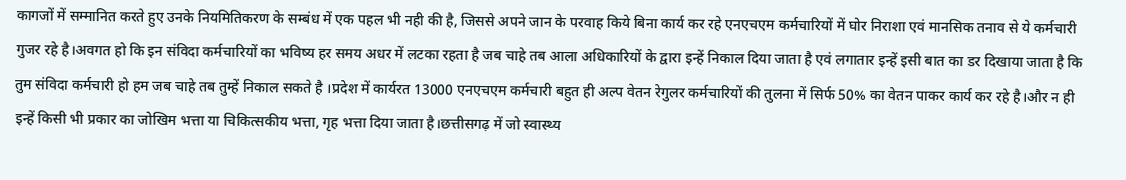कागजों में सम्मानित करते हुए उनके नियमितिकरण के सम्बंध में एक पहल भी नही की है, जिससे अपने जान के परवाह किये बिना कार्य कर रहे एनएचएम कर्मचारियों में घोर निराशा एवं मानसिक तनाव से ये कर्मचारी गुजर रहे है।अवगत हो कि इन संविदा कर्मचारियों का भविष्य हर समय अधर में लटका रहता है जब चाहे तब आला अधिकारियों के द्वारा इन्हें निकाल दिया जाता है एवं लगातार इन्हें इसी बात का डर दिखाया जाता है कि तुम संविदा कर्मचारी हो हम जब चाहे तब तुम्हें निकाल सकते है ।प्रदेश में कार्यरत 13000 एनएचएम कर्मचारी बहुत ही अल्प वेतन रेगुलर कर्मचारियों की तुलना में सिर्फ 50% का वेतन पाकर कार्य कर रहे है।और न ही इन्हें किसी भी प्रकार का जोखिम भत्ता या चिकित्सकीय भत्ता, गृह भत्ता दिया जाता है।छत्तीसगढ़ में जो स्वास्थ्य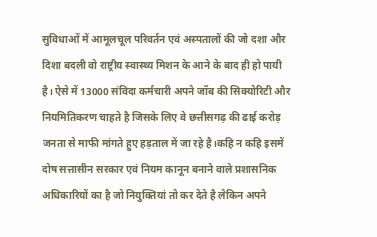सुविधाओं में आमूलचूल परिवर्तन एवं अस्पतालों की जो दशा और दिशा बदली वो राष्ट्रीय स्वास्थ्य मिशन के आने के बाद ही हो पायी है। ऐसे में 13000 संविदा कर्मचारी अपने जॉब की सिक्योरिटी और नियमितिकरण चाहते है जिसके लिए वे छत्तीसगढ़ की ढाई करोड़ जनता से माफी मांगते हुए हड़ताल में जा रहे है।कहि न कहि इसमें दोष सत्तासीन सरकार एवं नियम कानून बनाने वाले प्रशासनिक अधिकारियों का है जो नियुक्तियां तो कर देते है लेकिन अपने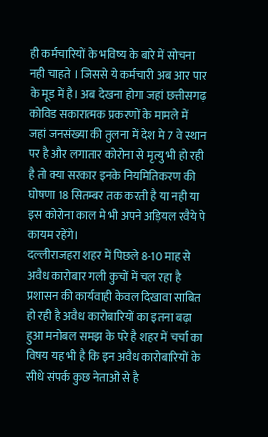ही कर्मचारियों के भविष्य के बारे में सोचना नही चाहते । जिससे ये कर्मचारी अब आर पार के मूड में है। अब देखना होगा जहां छत्तीसगढ़ कोविड सकारात्मक प्रकरणों के मामले में जहां जनसंख्या की तुलना में देश मे 7 वे स्थान पर है और लगातार कोरोना से मृत्यु भी हो रही है तो क्या सरकार इनके नियमितिकरण की घोषणा 18 सितम्बर तक करती है या नही या इस कोरोना काल मे भी अपने अड़ियल रवैये पे कायम रहेंगे।
दल्लीराजहरा शहर में पिछले 8-10 माह से अवैध कारोबार गली कुचों में चल रहा है प्रशासन की कार्यवाही केवल दिखावा साबित हो रही है अवैध कारोबारियों का इतना बढ़ा हुआ मनोबल समझ के परे है शहर में चर्चा का विषय यह भी है कि इन अवैध कारोबारियों के सीधे संपर्क कुछ नेताओं से है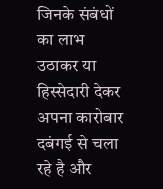जिनके संबंधों का लाभ उठाकर या हिस्सेदारी देकर अपना कारोबार दबंगई से चला रहे है और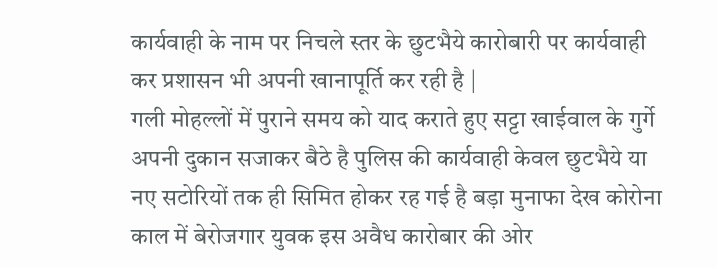कार्यवाही के नाम पर निचले स्तर के छुटभैये कारोबारी पर कार्यवाही कर प्रशासन भी अपनी खानापूर्ति कर रही है |
गली मोहल्लों में पुराने समय को याद कराते हुए सट्टा खाईवाल के गुर्गे अपनी दुकान सजाकर बैठे है पुलिस की कार्यवाही केवल छुटभैये या नए सटोरियों तक ही सिमित होकर रह गई है बड़ा मुनाफा देख कोरोना काल में बेरोजगार युवक इस अवैध कारोबार की ओर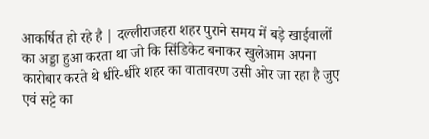आकर्षित हो रहे है | दल्लीराजहरा शहर पुराने समय में बड़े खाईवालों का अड्डा हुआ करता था जो कि सिंडिकेट बनाकर खुलेआम अपना कारोबार करते थे धीरे-धीरे शहर का वातावरण उसी ओर जा रहा है जुए एवं सट्टे का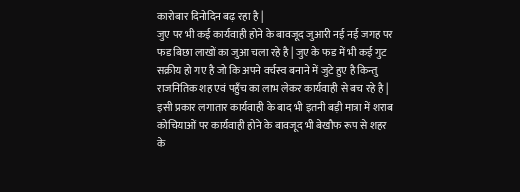कारोबार दिनोदिन बढ़ रहा है |
जुए पर भी कई कार्यवाही होने के बावजूद जुआरी नई नई जगह पर फड बिछा लाखों का जुआ चला रहे है | जुए के फड में भी कई गुट सक्रीय हो गए है जो कि अपने वर्चस्व बनाने में जुटे हुए है किन्तु राजनितिक शह एवं पहुँच का लाभ लेकर कार्यवाही से बच रहे है |
इसी प्रकार लगातार कार्यवाही के बाद भी इतनी बड़ी मात्रा में शराब कोचियाओं पर कार्यवाही होने के बावजूद भी बेखौफ रूप से शहर के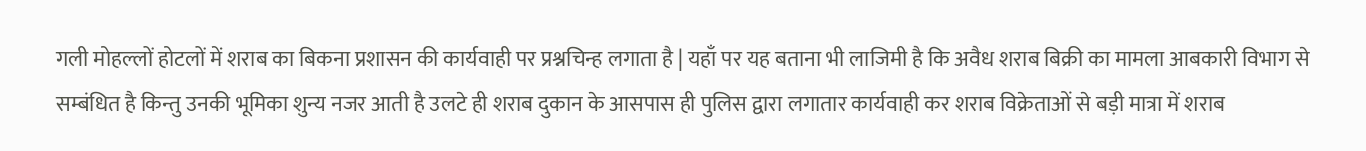गली मोहल्लों होटलों में शराब का बिकना प्रशासन की कार्यवाही पर प्रश्नचिन्ह लगाता है | यहाँ पर यह बताना भी लाजिमी है कि अवैध शराब बिक्री का मामला आबकारी विभाग से सम्बंधित है किन्तु उनकी भूमिका शुन्य नजर आती है उलटे ही शराब दुकान के आसपास ही पुलिस द्वारा लगातार कार्यवाही कर शराब विक्रेताओं से बड़ी मात्रा में शराब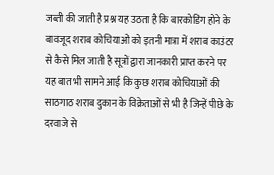जब्ती की जाती है प्रश्न यह उठता है कि बारकोडिंग होने के बावजूद शराब कोचियाओं को इतनी मात्रा में शराब काउंटर से कैसे मिल जाती है सूत्रों द्वारा जानकारी प्राप्त करने पर यह बात भी सामने आई कि कुछ शराब कोचियाओं की साठगाठ शराब दुकान के विक्रेताओं से भी है जिन्हें पीछे के दरवाजे से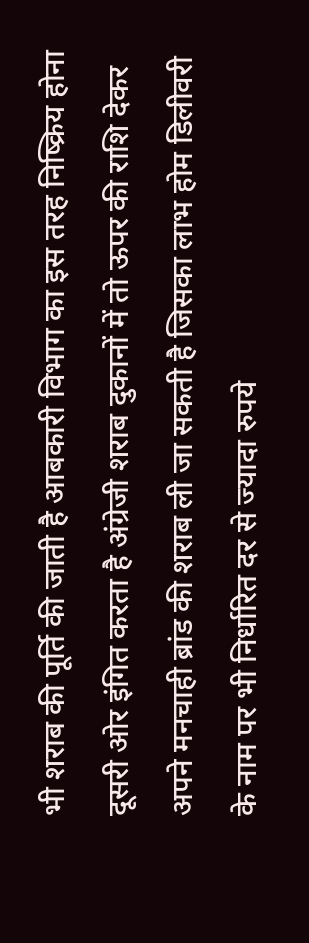भी शराब की पूर्ति की जाती है आबकारी विभाग का इस तरह निष्क्रिय होना दूसरी ओर इंगित करता है अंग्रेजी शराब दुकानों में तो ऊपर की राशि देकर अपने मनचाही ब्रांड की शराब ली जा सकती है जिसका लाभ होम डिलीवरी के नाम पर भी निर्धारित दर से ज्यादा रुपये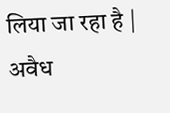लिया जा रहा है |
अवैध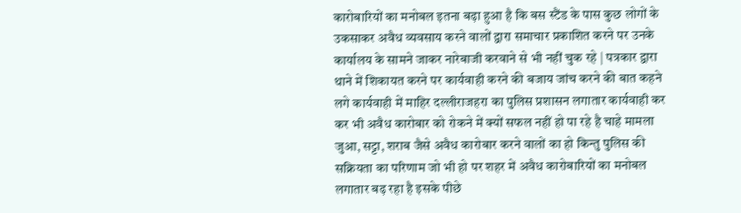कारोबारियों का मनोबल इतना बढ़ा हुआ है कि बस स्टैंड के पास कुछ लोगों के उकसाकर अवैध व्यवसाय करने वालों द्वारा समाचार प्रकाशित करने पर उनके कार्यालय के सामने जाकर नारेबाजी करवाने से भी नहीं चुक रहे | पत्रकार द्वारा थाने में शिकायत करने पर कार्यवाही करने की बजाय जांच करने की बात कहने लगे कार्यवाही में माहिर दल्लीराजहरा का पुलिस प्रशासन लगातार कार्यवाही कर कर भी अवैध कारोबार को रोकने में क्यों सफल नहीं हो पा रहे है चाहे मामला जुआ, सट्टा, शराब जैसे अवैध कारोबार करने वालों का हो किन्तु पुलिस की सक्रियता का परिणाम जो भी हो पर शहर में अवैध कारोबारियों का मनोबल लगातार बढ़ रहा है इसके पीछे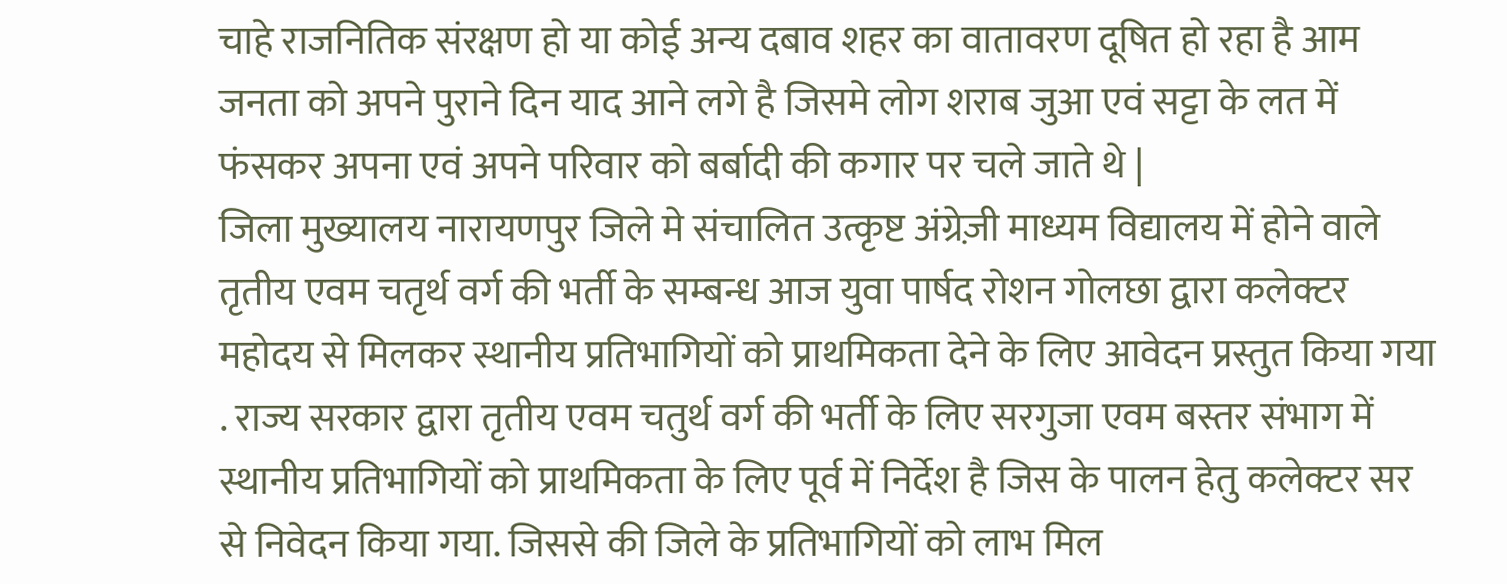चाहे राजनितिक संरक्षण हो या कोई अन्य दबाव शहर का वातावरण दूषित हो रहा है आम जनता को अपने पुराने दिन याद आने लगे है जिसमे लोग शराब जुआ एवं सट्टा के लत में फंसकर अपना एवं अपने परिवार को बर्बादी की कगार पर चले जाते थे |
जिला मुख्यालय नारायणपुर जिले मे संचालित उत्कृष्ट अंग्रेज़ी माध्यम विद्यालय में होने वाले तृतीय एवम चतृर्थ वर्ग की भर्ती के सम्बन्ध आज युवा पार्षद रोशन गोलछा द्वारा कलेक्टर महोदय से मिलकर स्थानीय प्रतिभागियों को प्राथमिकता देने के लिए आवेदन प्रस्तुत किया गया . राज्य सरकार द्वारा तृतीय एवम चतुर्थ वर्ग की भर्ती के लिए सरगुजा एवम बस्तर संभाग में स्थानीय प्रतिभागियों को प्राथमिकता के लिए पूर्व में निर्देश है जिस के पालन हेतु कलेक्टर सर से निवेदन किया गया. जिससे की जिले के प्रतिभागियों को लाभ मिल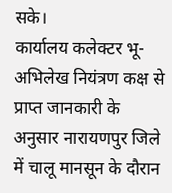सके।
कार्यालय कलेक्टर भू-अभिलेख नियंत्रण कक्ष से प्राप्त जानकारी के अनुसार नारायणपुर जिले में चालू मानसून के दौरान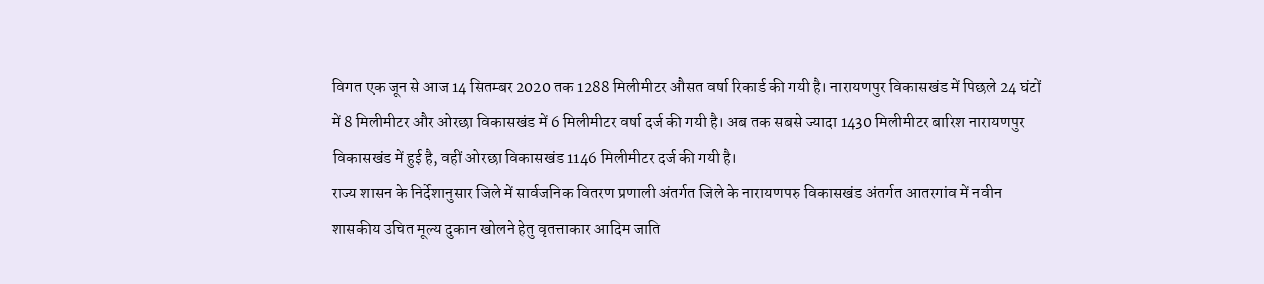विगत एक जून से आज 14 सितम्बर 2020 तक 1288 मिलीमीटर औसत वर्षा रिकार्ड की गयी है। नारायणपुर विकासखंड में पिछले 24 घंटों में 8 मिलीमीटर और ओरछा विकासखंड में 6 मिलीमीटर वर्षा दर्ज की गयी है। अब तक सबसे ज्यादा 1430 मिलीमीटर बारिश नारायणपुर विकासखंड में हुई है, वहीं ओरछा विकासखंड 1146 मिलीमीटर दर्ज की गयी है।
राज्य शासन के निर्देशानुसार जिले में सार्वजनिक वितरण प्रणाली अंतर्गत जिले के नारायणपरु विकासखंड अंतर्गत आतरगांव में नवीन शासकीय उचित मूल्य दुकान खोलने हेतु वृतत्ताकार आदिम जाति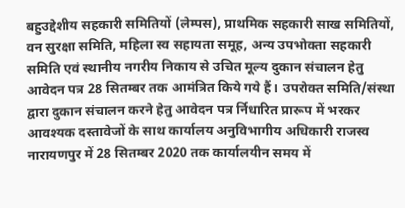बहुउद्देशीय सहकारी समितियों (लेम्पस), प्राथमिक सहकारी साख समितियों, वन सुरक्षा समिति, महिला स्व सहायता समूह, अन्य उपभोक्ता सहकारी समिति एवं स्थानीय नगरीय निकाय से उचित मूल्य दुकान संचालन हेतु आवेदन पत्र 28 सितम्बर तक आमंत्रित किये गये हैं। उपरोक्त समिति/संस्था द्वारा दुकान संचालन करने हेतु आवेदन पत्र र्निधारित प्रारूप में भरकर आवश्यक दस्तावेजों के साथ कार्यालय अनुविभागीय अधिकारी राजस्व नारायणपुर में 28 सितम्बर 2020 तक कार्यालयीन समय में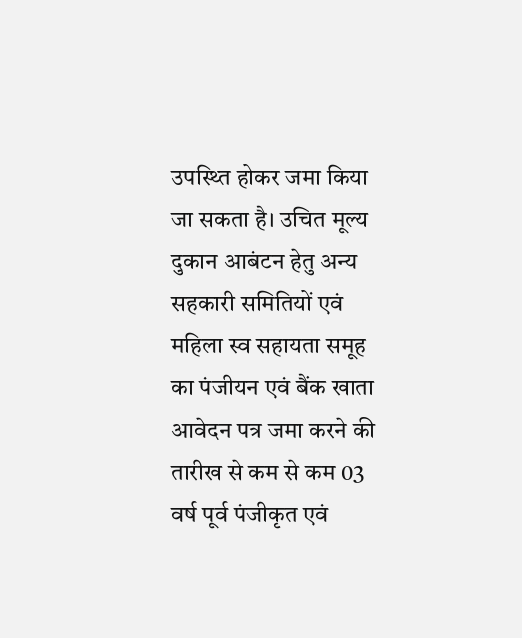उपस्थ्ति होकर जमा किया जा सकता है। उचित मूल्य दुकान आबंटन हेतु अन्य सहकारी समितियों एवं महिला स्व सहायता समूह का पंजीयन एवं बैंक खाता आवेदन पत्र जमा करने की तारीख से कम से कम 03 वर्ष पूर्व पंजीकृत एवं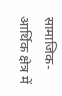सामाजिक-आर्थिक क्षेत्र में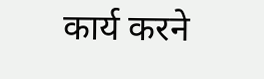कार्य करने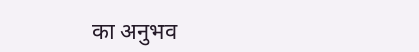का अनुभव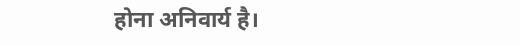होना अनिवार्य है।